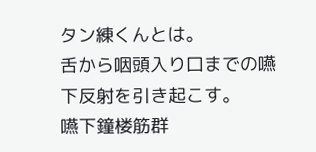タン練くんとは。
舌から咽頭入り口までの嚥下反射を引き起こす。
嚥下鐘楼筋群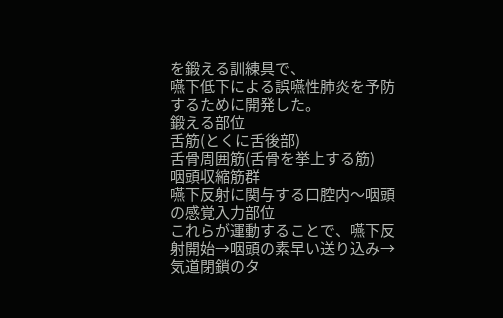を鍛える訓練具で、
嚥下低下による誤嚥性肺炎を予防するために開発した。
鍛える部位
舌筋(とくに舌後部)
舌骨周囲筋(舌骨を挙上する筋)
咽頭収縮筋群
嚥下反射に関与する口腔内〜咽頭の感覚入力部位
これらが運動することで、嚥下反射開始→咽頭の素早い送り込み→気道閉鎖のタ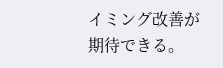イミング改善が期待できる。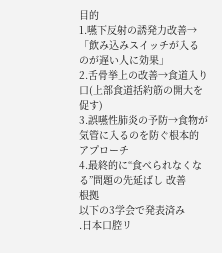目的
1.嚥下反射の誘発力改善→「飲み込みスイッチが入るのが遅い人に効果」
2.舌骨挙上の改善→食道入り口(上部食道括約筋の開大を促す)
3.誤嚥性肺炎の予防→食物が気管に入るのを防ぐ根本的アプローチ
4.最終的に“食べられなくなる”問題の先延ばし 改善
根拠
以下の3学会で発表済み
.日本口腔リ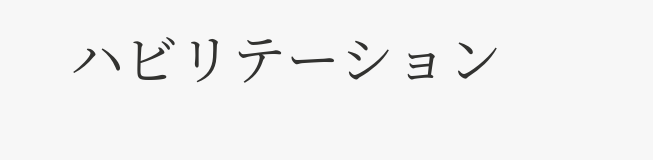ハビリテーション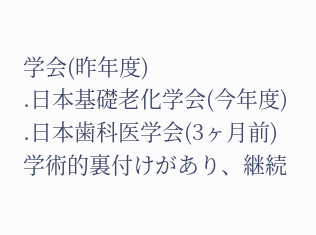学会(昨年度)
.日本基礎老化学会(今年度)
.日本歯科医学会(3ヶ月前)
学術的裏付けがあり、継続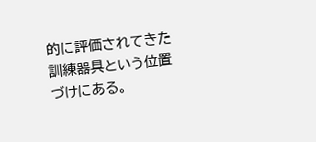的に評価されてきた訓練器具という位置づけにある。